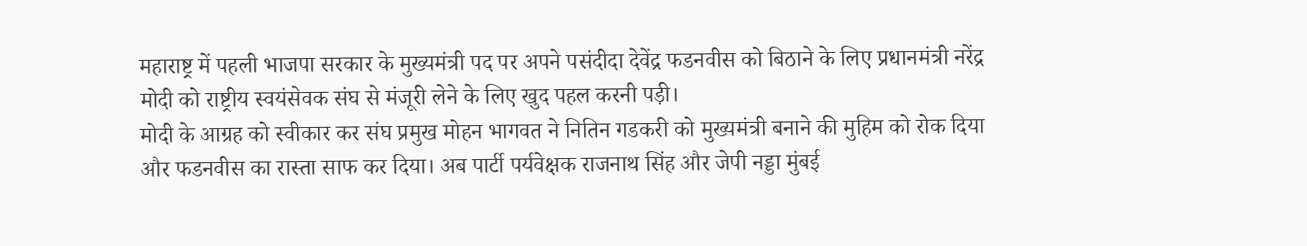महाराष्ट्र में पहली भाजपा सरकार के मुख्यमंत्री पद पर अपने पसंदीदा देवेंद्र फडनवीस को बिठाने के लिए प्रधानमंत्री नरेंद्र मोदी को राष्ट्रीय स्वयंसेवक संघ से मंजूरी लेने के लिए खुद पहल करनी पड़ी।
मोदी के आग्रह को स्वीकार कर संघ प्रमुख मोहन भागवत ने नितिन गडकरी को मुख्यमंत्री बनाने की मुहिम को रोक दिया और फडनवीस का रास्ता साफ कर दिया। अब पार्टी पर्यवेक्षक राजनाथ सिंह और जेपी नड्डा मुंबई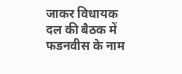जाकर विधायक दल की बैठक में फडनवीस के नाम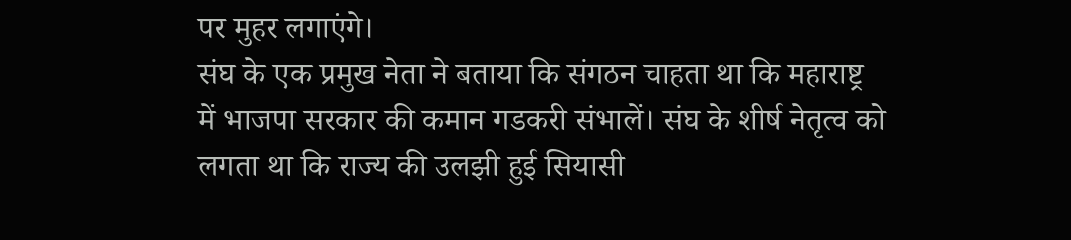पर मुहर लगाएंगे।
संघ के एक प्रमुख नेता ने बताया कि संगठन चाहता था कि महाराष्ट्र में भाजपा सरकार की कमान गडकरी संभालें। संघ के शीर्ष नेतृत्व को लगता था कि राज्य की उलझी हुई सियासी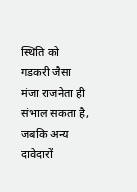स्थिति को गडकरी जैसा मंजा राजनेता ही संभाल सकता है, जबकि अन्य दावेदारों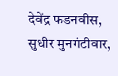देवेंद्र फडनवीस, सुधीर मुनगंटीवार,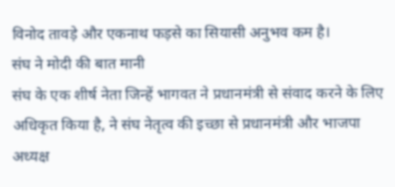विनोद तावड़े और एकनाथ फड़से का सियासी अनुभव कम है।
संघ ने मोदी की बात मानी
संघ के एक शीर्ष नेता जिन्हें भागवत ने प्रधानमंत्री से संवाद करने के लिए अधिकृत किया है, ने संघ नेतृत्व की इच्छा से प्रधानमंत्री और भाजपा अध्यक्ष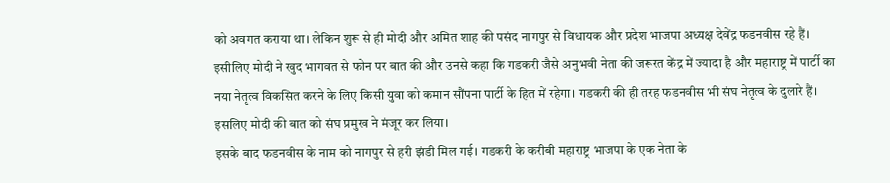को अवगत कराया था। लेकिन शुरू से ही मोदी और अमित शाह की पसंद नागपुर से विधायक और प्रदेश भाजपा अध्यक्ष देवेंद्र फडनवीस रहे हैं।
इसीलिए मोदी ने खुद भागवत से फोन पर बात की और उनसे कहा कि गडकरी जैसे अनुभवी नेता की जरूरत केंद्र में ज्यादा है और महाराष्ट्र में पार्टी का नया नेतृत्व विकसित करने के लिए किसी युवा को कमान सौंपना पार्टी के हित में रहेगा। गडकरी की ही तरह फडनवीस भी संघ नेतृत्व के दुलारे हैं। इसलिए मोदी की बात को संघ प्रमुख ने मंजूर कर लिया।
इसके बाद फडनवीस के नाम को नागपुर से हरी झंडी मिल गई। गडकरी के करीबी महाराष्ट्र भाजपा के एक नेता के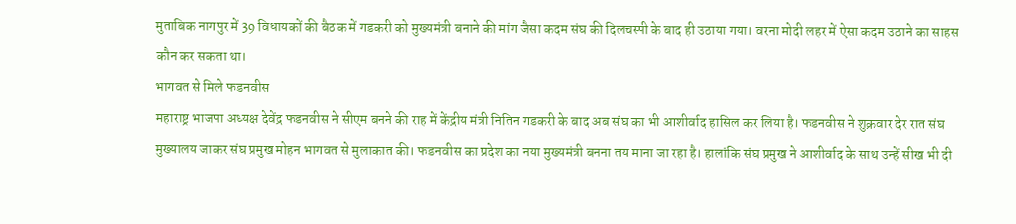मुताबिक नागपुर में 39 विधायकों की बैठक में गडकरी को मुख्यमंत्री बनाने की मांग जैसा कदम संघ की दिलचस्पी के बाद ही उठाया गया। वरना मोदी लहर में ऐसा कदम उठाने का साहस कौन कर सकता था।
भागवत से मिले फडनवीस
महाराष्ट्र भाजपा अध्यक्ष देवेंद्र फडनवीस ने सीएम बनने की राह में केंद्रीय मंत्री नितिन गडकरी के बाद अब संघ का भी आशीर्वाद हासिल कर लिया है। फडनवीस ने शुक्रवार देर रात संघ मुख्यालय जाकर संघ प्रमुख मोहन भागवत से मुलाकात की। फडनवीस का प्रदेश का नया मुख्यमंत्री बनना तय माना जा रहा है। हालांकि संघ प्रमुख ने आशीर्वाद के साथ उन्हें सीख भी दी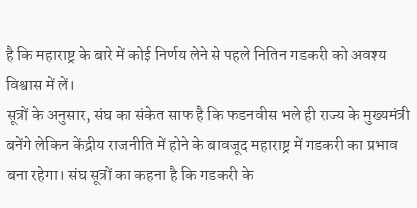है कि महाराष्ट्र के बारे में कोई निर्णय लेने से पहले नितिन गडकरी को अवश्य विश्वास में लें।
सूत्रों के अनुसार, संघ का संकेत साफ है कि फडनवीस भले ही राज्य के मुख्यमंत्री बनेंगे लेकिन केंद्रीय राजनीति में होने के बावजूद महाराष्ट्र में गडकरी का प्रभाव बना रहेगा। संघ सूत्रों का कहना है कि गडकरी के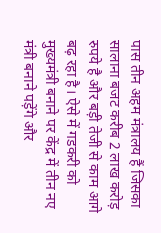पास तीन अहम मंत्रालय हैं जिसका सालाना बजट करीब 2 लाख करोड़ रुपये है और बड़ी तेजी से काम आगे बढ़ रहा है। ऐसे में गडकरी को मुख्यमंत्री बनाने पर केंद्र में तीन नए मंत्री बनाने पड़ेंगे और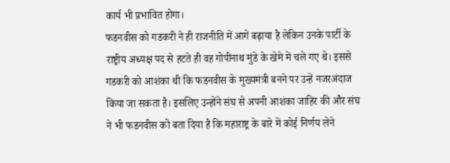कार्य भी प्रभावित होगा।
फडनवीस को गडकरी ने ही राजनीति में आगे बढ़ाया है लेकिन उनके पार्टी के राष्ट्रीय अध्यक्ष पद से हटते ही वह गोपीनाथ मुंडे के खेमे में चले गए थे। इससे गडकरी को आशंका थी कि फडनवीस के मुख्यमंत्री बनने पर उन्हें नजरअंदाज किया जा सकता है। इसलिए उन्होंने संघ से अपनी आशंका जाहिर की और संघ ने भी फडनवीस को बता दिया है कि महाराष्ट्र के बारे में कोई निर्णय लेने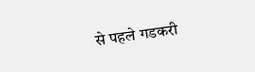से पहले गडकरी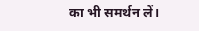का भी समर्थन लें।